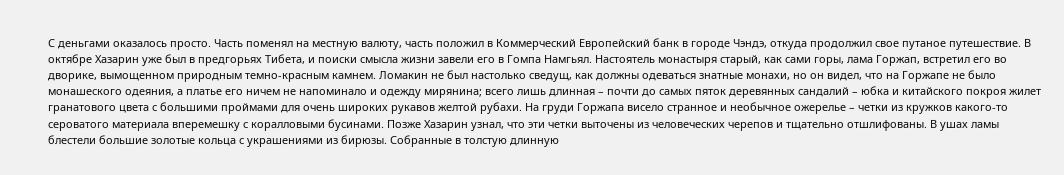С деньгами оказалось просто. Часть поменял на местную валюту, часть положил в Коммерческий Европейский банк в городе Чэндэ, откуда продолжил свое путаное путешествие. В октябре Хазарин уже был в предгорьях Тибета, и поиски смысла жизни завели его в Гомпа Намгьял. Настоятель монастыря старый, как сами горы, лама Горжап, встретил его во дворике, вымощенном природным темно-красным камнем. Ломакин не был настолько сведущ, как должны одеваться знатные монахи, но он видел, что на Горжапе не было монашеского одеяния, а платье его ничем не напоминало и одежду мирянина; всего лишь длинная – почти до самых пяток деревянных сандалий – юбка и китайского покроя жилет гранатового цвета с большими проймами для очень широких рукавов желтой рубахи. На груди Горжапа висело странное и необычное ожерелье – четки из кружков какого-то сероватого материала вперемешку с коралловыми бусинами. Позже Хазарин узнал, что эти четки выточены из человеческих черепов и тщательно отшлифованы. В ушах ламы блестели большие золотые кольца с украшениями из бирюзы. Собранные в толстую длинную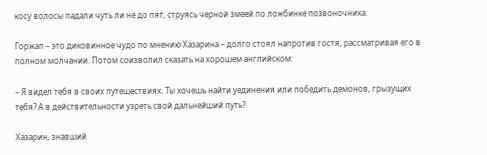косу волосы падали чуть ли не до пят, струясь черной змеей по ложбинке позвоночника.

Горжап – это диковинное чудо по мнению Хазарина – долго стоял напротив гостя, рассматривая его в полном молчании. Потом соизволил сказать на хорошем английском:

– Я видел тебя в своих путешествиях. Ты хочешь найти уединения или победить демонов, грызущих тебя? А в действительности узреть свой дальнейший путь?

Хазарин, знавший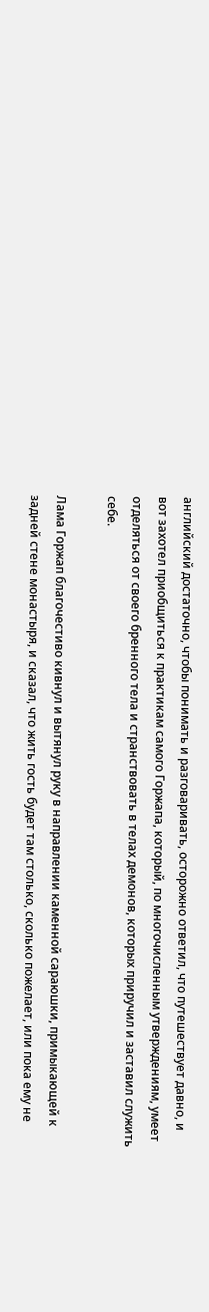английский достаточно, чтобы понимать и разговаривать, осторожно ответил, что путешествует давно, и вот захотел приобщиться к практикам самого Горжапа, который, по многочисленным утверждениям, умеет отделяться от своего бренного тела и странствовать в телах демонов, которых приручил и заставил служить себе.

Лама Горжап благочестиво кивнул и вытянул руку в направлении каменной сараюшки, примыкающей к задней стене монастыря, и сказал, что жить гость будет там столько, сколько пожелает, или пока ему не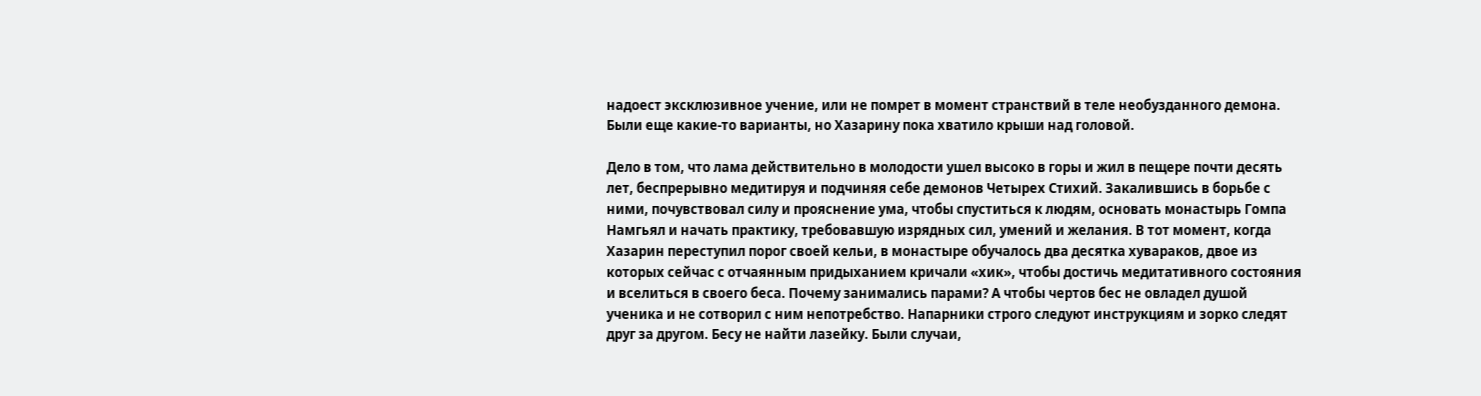надоест эксклюзивное учение, или не помрет в момент странствий в теле необузданного демона. Были еще какие-то варианты, но Хазарину пока хватило крыши над головой.

Дело в том, что лама действительно в молодости ушел высоко в горы и жил в пещере почти десять лет, беспрерывно медитируя и подчиняя себе демонов Четырех Стихий. Закалившись в борьбе с ними, почувствовал силу и прояснение ума, чтобы спуститься к людям, основать монастырь Гомпа Намгьял и начать практику, требовавшую изрядных сил, умений и желания. В тот момент, когда Хазарин переступил порог своей кельи, в монастыре обучалось два десятка хувараков, двое из которых сейчас с отчаянным придыханием кричали «хик», чтобы достичь медитативного состояния и вселиться в своего беса. Почему занимались парами? А чтобы чертов бес не овладел душой ученика и не сотворил с ним непотребство. Напарники строго следуют инструкциям и зорко следят друг за другом. Бесу не найти лазейку. Были случаи,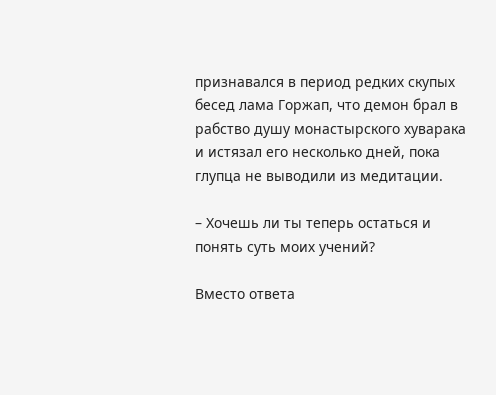признавался в период редких скупых бесед лама Горжап, что демон брал в рабство душу монастырского хуварака и истязал его несколько дней, пока глупца не выводили из медитации.

– Хочешь ли ты теперь остаться и понять суть моих учений?

Вместо ответа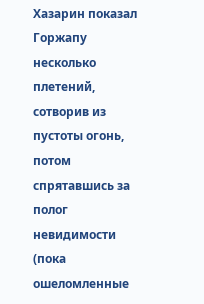Хазарин показал Горжапу несколько плетений, сотворив из пустоты огонь, потом спрятавшись за полог невидимости (пока ошеломленные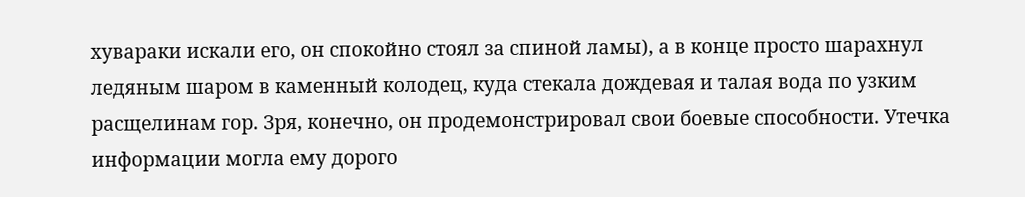хувараки искали его, он спокойно стоял за спиной ламы), а в конце просто шарахнул ледяным шаром в каменный колодец, куда стекала дождевая и талая вода по узким расщелинам гор. Зря, конечно, он продемонстрировал свои боевые способности. Утечка информации могла ему дорого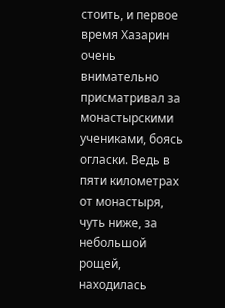стоить, и первое время Хазарин очень внимательно присматривал за монастырскими учениками, боясь огласки. Ведь в пяти километрах от монастыря, чуть ниже, за небольшой рощей, находилась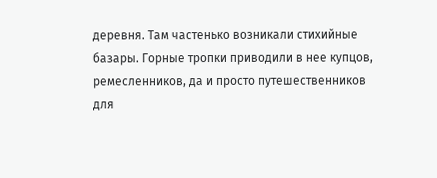деревня. Там частенько возникали стихийные базары. Горные тропки приводили в нее купцов, ремесленников, да и просто путешественников для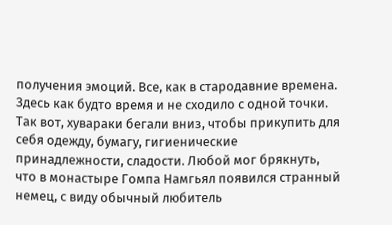получения эмоций. Все, как в стародавние времена. Здесь как будто время и не сходило с одной точки. Так вот, хувараки бегали вниз, чтобы прикупить для себя одежду, бумагу, гигиенические принадлежности, сладости. Любой мог брякнуть, что в монастыре Гомпа Намгьял появился странный немец, с виду обычный любитель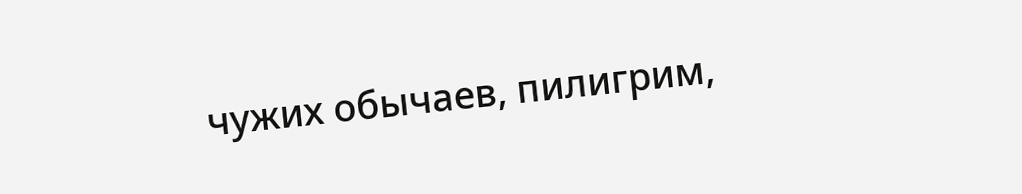чужих обычаев, пилигрим,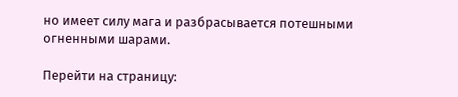но имеет силу мага и разбрасывается потешными огненными шарами.

Перейти на страницу: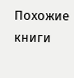Похожие книги